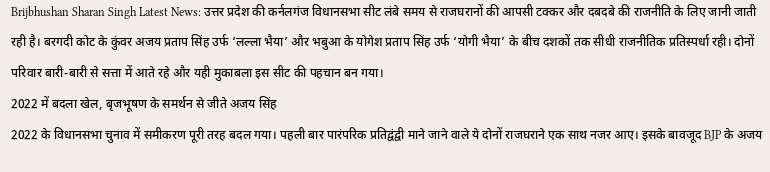Brijbhushan Sharan Singh Latest News: उत्तर प्रदेश की कर्नलगंज विधानसभा सीट लंबे समय से राजघरानों की आपसी टक्कर और दबदबे की राजनीति के लिए जानी जाती रही है। बरगदी कोट के कुंवर अजय प्रताप सिंह उर्फ ‘लल्ला भैया’ और भबुआ के योगेश प्रताप सिंह उर्फ ‘योगी भैया’ के बीच दशकों तक सीधी राजनीतिक प्रतिस्पर्धा रही। दोनों परिवार बारी-बारी से सत्ता में आते रहे और यही मुकाबला इस सीट की पहचान बन गया।
2022 में बदला खेल, बृजभूषण के समर्थन से जीते अजय सिंह
2022 के विधानसभा चुनाव में समीकरण पूरी तरह बदल गया। पहली बार पारंपरिक प्रतिद्वंद्वी माने जाने वाले ये दोनों राजघराने एक साथ नजर आए। इसके बावजूद BJP के अजय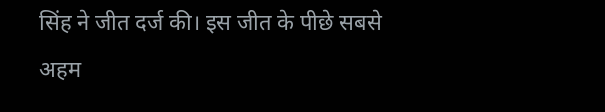सिंह ने जीत दर्ज की। इस जीत के पीछे सबसे अहम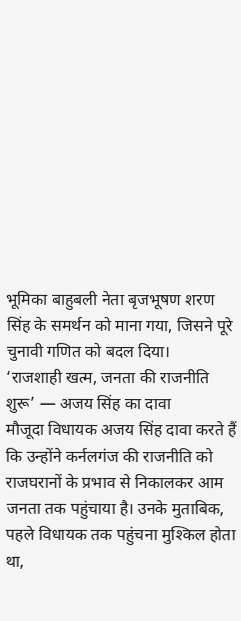भूमिका बाहुबली नेता बृजभूषण शरण सिंह के समर्थन को माना गया, जिसने पूरे चुनावी गणित को बदल दिया।
‘राजशाही खत्म, जनता की राजनीति शुरू’ — अजय सिंह का दावा
मौजूदा विधायक अजय सिंह दावा करते हैं कि उन्होंने कर्नलगंज की राजनीति को राजघरानों के प्रभाव से निकालकर आम जनता तक पहुंचाया है। उनके मुताबिक, पहले विधायक तक पहुंचना मुश्किल होता था,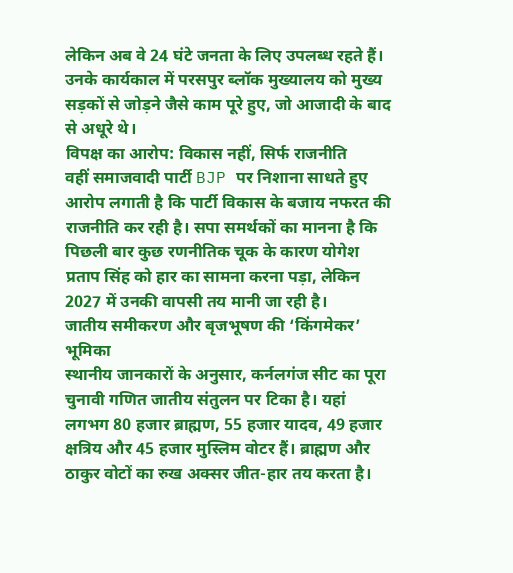लेकिन अब वे 24 घंटे जनता के लिए उपलब्ध रहते हैं। उनके कार्यकाल में परसपुर ब्लॉक मुख्यालय को मुख्य सड़कों से जोड़ने जैसे काम पूरे हुए, जो आजादी के बाद से अधूरे थे।
विपक्ष का आरोप: विकास नहीं, सिर्फ राजनीति
वहीं समाजवादी पार्टी BJP पर निशाना साधते हुए आरोप लगाती है कि पार्टी विकास के बजाय नफरत की राजनीति कर रही है। सपा समर्थकों का मानना है कि पिछली बार कुछ रणनीतिक चूक के कारण योगेश प्रताप सिंह को हार का सामना करना पड़ा, लेकिन 2027 में उनकी वापसी तय मानी जा रही है।
जातीय समीकरण और बृजभूषण की ‘किंगमेकर’ भूमिका
स्थानीय जानकारों के अनुसार, कर्नलगंज सीट का पूरा चुनावी गणित जातीय संतुलन पर टिका है। यहां लगभग 80 हजार ब्राह्मण, 55 हजार यादव, 49 हजार क्षत्रिय और 45 हजार मुस्लिम वोटर हैं। ब्राह्मण और ठाकुर वोटों का रुख अक्सर जीत-हार तय करता है।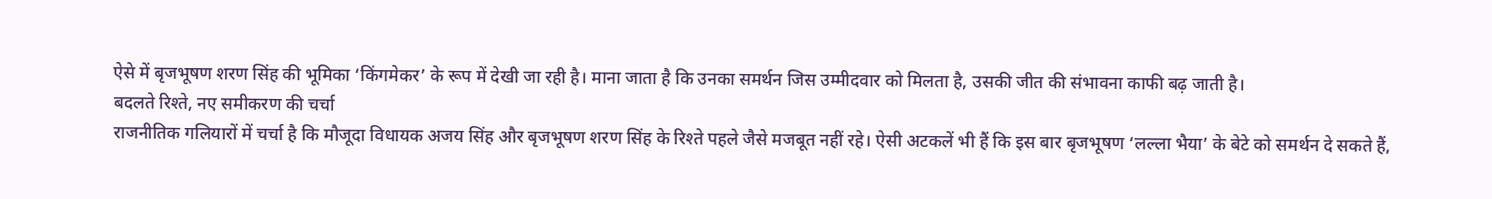ऐसे में बृजभूषण शरण सिंह की भूमिका ‘किंगमेकर’ के रूप में देखी जा रही है। माना जाता है कि उनका समर्थन जिस उम्मीदवार को मिलता है, उसकी जीत की संभावना काफी बढ़ जाती है।
बदलते रिश्ते, नए समीकरण की चर्चा
राजनीतिक गलियारों में चर्चा है कि मौजूदा विधायक अजय सिंह और बृजभूषण शरण सिंह के रिश्ते पहले जैसे मजबूत नहीं रहे। ऐसी अटकलें भी हैं कि इस बार बृजभूषण ‘लल्ला भैया’ के बेटे को समर्थन दे सकते हैं,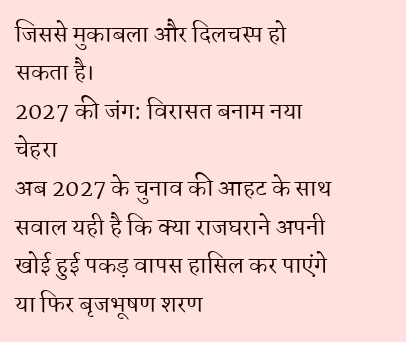जिससे मुकाबला और दिलचस्प हो सकता है।
2027 की जंग: विरासत बनाम नया चेहरा
अब 2027 के चुनाव की आहट के साथ सवाल यही है कि क्या राजघराने अपनी खोई हुई पकड़ वापस हासिल कर पाएंगे या फिर बृजभूषण शरण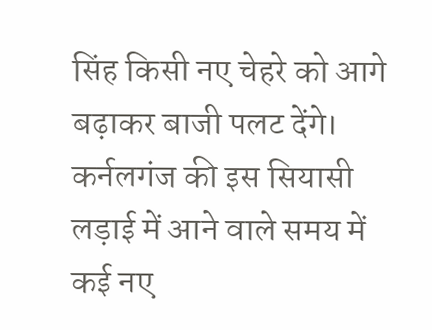सिंह किसी नए चेहरे को आगे बढ़ाकर बाजी पलट देंगे। कर्नलगंज की इस सियासी लड़ाई में आने वाले समय में कई नए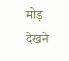मोड़ देखने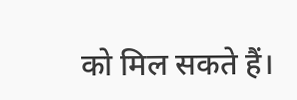को मिल सकते हैं।